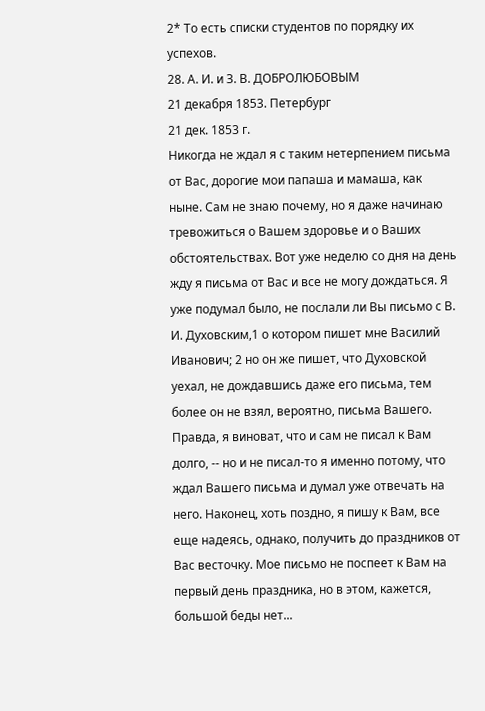2* То есть списки студентов по порядку их успехов.
28. А. И. и З. В. ДОБРОЛЮБОВЫМ
21 декабря 1853. Петербург
21 дек. 1853 г.
Никогда не ждал я с таким нетерпением письма от Вас, дорогие мои папаша и мамаша, как ныне. Сам не знаю почему, но я даже начинаю тревожиться о Вашем здоровье и о Ваших обстоятельствах. Вот уже неделю со дня на день жду я письма от Вас и все не могу дождаться. Я уже подумал было, не послали ли Вы письмо с В. И. Духовским,1 о котором пишет мне Василий Иванович; 2 но он же пишет, что Духовской уехал, не дождавшись даже его письма, тем более он не взял, вероятно, письма Вашего. Правда, я виноват, что и сам не писал к Вам долго, -- но и не писал-то я именно потому, что ждал Вашего письма и думал уже отвечать на него. Наконец, хоть поздно, я пишу к Вам, все еще надеясь, однако, получить до праздников от Вас весточку. Мое письмо не поспеет к Вам на первый день праздника, но в этом, кажется, большой беды нет...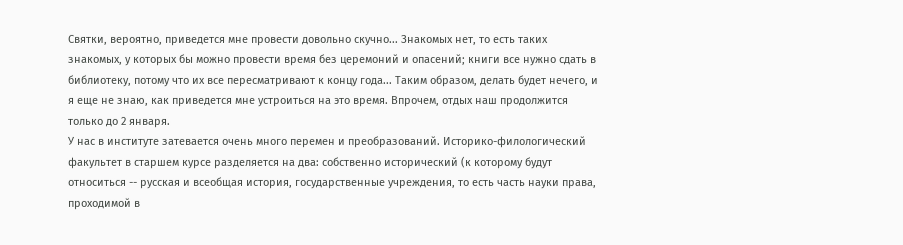Святки, вероятно, приведется мне провести довольно скучно... Знакомых нет, то есть таких знакомых, у которых бы можно провести время без церемоний и опасений; книги все нужно сдать в библиотеку, потому что их все пересматривают к концу года... Таким образом, делать будет нечего, и я еще не знаю, как приведется мне устроиться на это время. Впрочем, отдых наш продолжится только до 2 января.
У нас в институте затевается очень много перемен и преобразований. Историко-филологический факультет в старшем курсе разделяется на два: собственно исторический (к которому будут относиться -- русская и всеобщая история, государственные учреждения, то есть часть науки права, проходимой в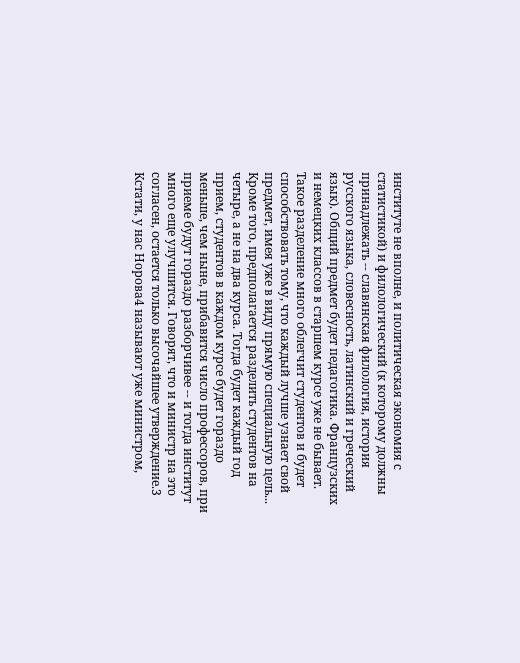институте не вполне, и политическая экономия с статистикой) и филологический (к которому должны принадлежать -- славянская филология, история русского языка, словесность, латинский и греческий язык). Общий предмет будет педагогика. Французских и немецких классов в старшем курсе уже не бывает. Такое разделение много облегчит студентов и будет способствовать тому, что каждый лучше узнает свой предмет, имея уже в виду прямую специальную цель...
Кроме того, предполагается разделить студентов на четыре, а не на два курса. Тогда будет каждый год прием, студентов в каждом курсе будет гораздо меньше, чем ныне, прибавится число профессоров, при приеме будут гораздо разборчивее -- и тогда институт много еще улучшится. Говорят, что и министр на это согласен, остается только высочайшее утверждение.3 Кстати, у нас Норова4 называют уже министром,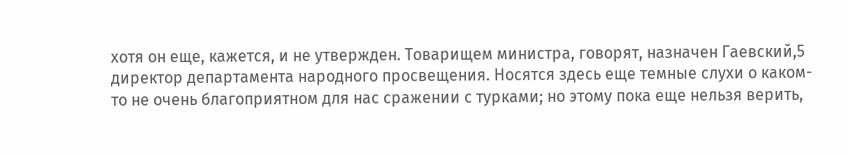хотя он еще, кажется, и не утвержден. Товарищем министра, говорят, назначен Гаевский,5 директор департамента народного просвещения. Носятся здесь еще темные слухи о каком-то не очень благоприятном для нас сражении с турками; но этому пока еще нельзя верить,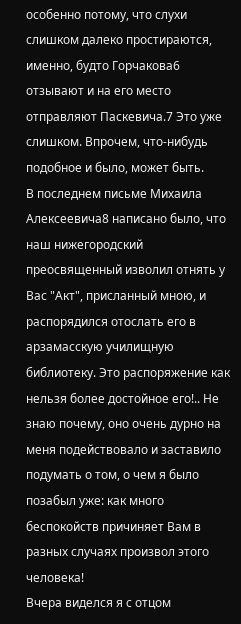особенно потому, что слухи слишком далеко простираются, именно, будто Горчакова6 отзывают и на его место отправляют Паскевича.7 Это уже слишком. Впрочем, что-нибудь подобное и было, может быть.
В последнем письме Михаила Алексеевича8 написано было, что наш нижегородский преосвященный изволил отнять у Вас "Акт", присланный мною, и распорядился отослать его в арзамасскую училищную библиотеку. Это распоряжение как нельзя более достойное его!.. Не знаю почему, оно очень дурно на меня подействовало и заставило подумать о том, о чем я было позабыл уже: как много беспокойств причиняет Вам в разных случаях произвол этого человека!
Вчера виделся я с отцом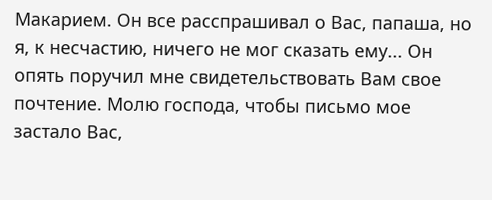Макарием. Он все расспрашивал о Вас, папаша, но я, к несчастию, ничего не мог сказать ему... Он опять поручил мне свидетельствовать Вам свое почтение. Молю господа, чтобы письмо мое застало Вас,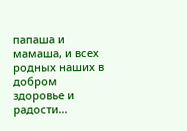папаша и мамаша, и всех родных наших в добром здоровье и радости...